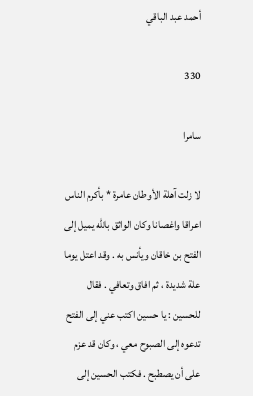أحمد عبد الباقي

330

سامرا

لا زلت آهلة الأوطان عامرة * بأكرم الناس اعراقا واغصانا وكان الواثق باللّه يميل إلى الفتح بن خاقان ويأنس به . وقد اعتل يوما علة شديدة ، ثم افاق وتعافي . فقال للحسين : يا حسين اكتب عني إلى الفتح تدعوه إلى الصبوح معي ، وكان قد عزم على أن يصطبح . فكتب الحسين إلى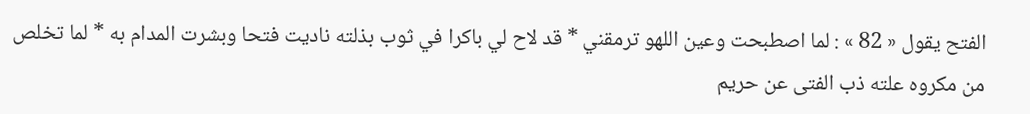الفتح يقول « 82 » : لما اصطبحت وعين اللهو ترمقني * قد لاح لي باكرا في ثوب بذلته ناديت فتحا وبشرت المدام به * لما تخلص من مكروه علته ذب الفتى عن حريم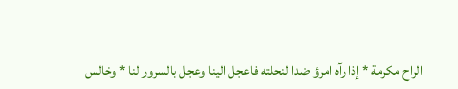الراح مكرمة * إذا رآه امرؤ ضدا لنحلته فاعجل الينا وعجل بالسرور لنا * وخالس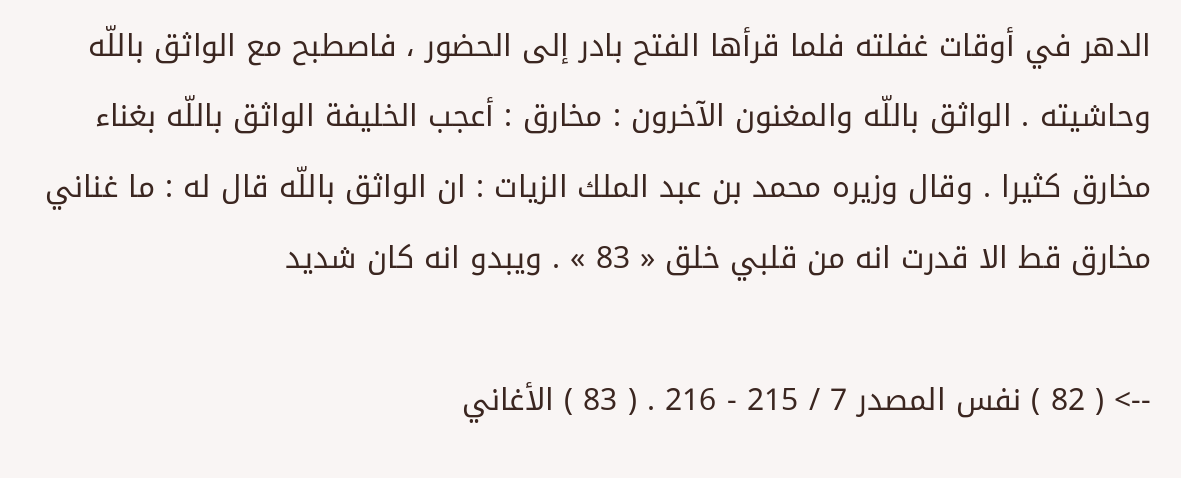الدهر في أوقات غفلته فلما قرأها الفتح بادر إلى الحضور ، فاصطبح مع الواثق باللّه وحاشيته . الواثق باللّه والمغنون الآخرون : مخارق : أعجب الخليفة الواثق باللّه بغناء مخارق كثيرا . وقال وزيره محمد بن عبد الملك الزيات : ان الواثق باللّه قال له : ما غناني مخارق قط الا قدرت انه من قلبي خلق « 83 » . ويبدو انه كان شديد

--> ( 82 ) نفس المصدر 7 / 215 - 216 . ( 83 ) الأغاني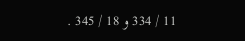11 / 334 و 18 / 345 .